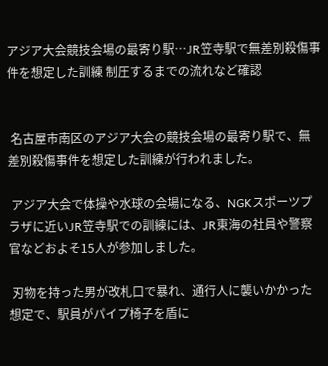アジア大会競技会場の最寄り駅…JR笠寺駅で無差別殺傷事件を想定した訓練 制圧するまでの流れなど確認


 名古屋市南区のアジア大会の競技会場の最寄り駅で、無差別殺傷事件を想定した訓練が行われました。

 アジア大会で体操や水球の会場になる、NGKスポーツプラザに近いJR笠寺駅での訓練には、JR東海の社員や警察官などおよそ15人が参加しました。

 刃物を持った男が改札口で暴れ、通行人に襲いかかった想定で、駅員がパイプ椅子を盾に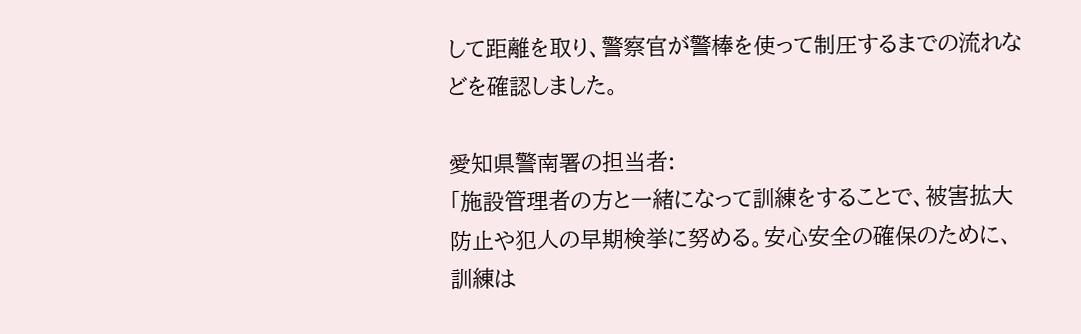して距離を取り、警察官が警棒を使って制圧するまでの流れなどを確認しました。

愛知県警南署の担当者:
「施設管理者の方と一緒になって訓練をすることで、被害拡大防止や犯人の早期検挙に努める。安心安全の確保のために、訓練は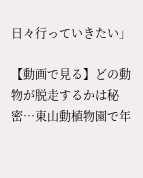日々行っていきたい」

【動画で見る】どの動物が脱走するかは秘密…東山動植物園で年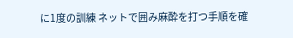に1度の訓練 ネットで囲み麻酔を打つ手順を確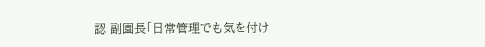認 副園長「日常管理でも気を付け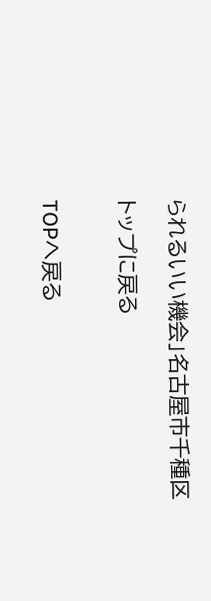られるいい機会」名古屋市千種区

トップに戻る


TOPへ戻る